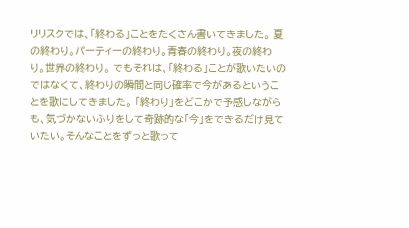リリスクでは、「終わる」ことをたくさん書いてきました。 夏の終わり。パーティーの終わり。青春の終わり。夜の終わり。世界の終わり。 でもそれは、「終わる」ことが歌いたいのではなくて、終わりの瞬間と同じ確率で今があるということを歌にしてきました。 「終わり」をどこかで予感しながらも、気づかないふりをして奇跡的な「今」をできるだけ見ていたい。そんなことをずっと歌って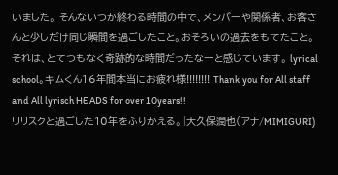いました。 そんないつか終わる時間の中で、メンバーや関係者、お客さんと少しだけ同じ瞬間を過ごしたこと。おそろいの過去をもてたこと。 それは、とてつもなく奇跡的な時間だったなーと感じています。 lyrical school。キムくん16年間本当にお疲れ様!!!!!!!! Thank you for All staff and All lyrisch HEADS for over 10years!!
リリスクと過ごした10年をふりかえる。|大久保潤也(アナ/MIMIGURI)